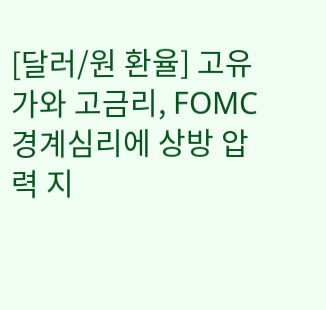[달러/원 환율] 고유가와 고금리, FOMC 경계심리에 상방 압력 지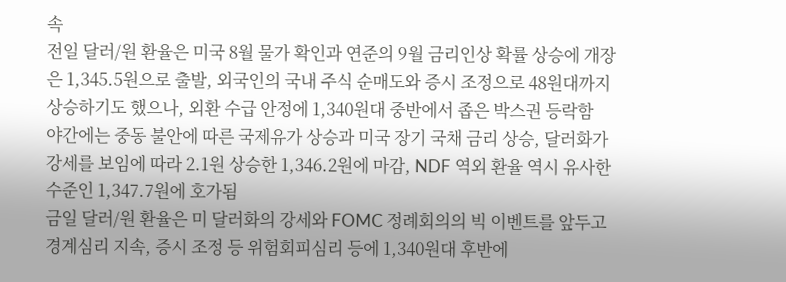속
전일 달러/원 환율은 미국 8월 물가 확인과 연준의 9월 금리인상 확률 상승에 개장은 1,345.5원으로 출발, 외국인의 국내 주식 순매도와 증시 조정으로 48원대까지 상승하기도 했으나, 외환 수급 안정에 1,340원대 중반에서 좁은 박스권 등락함
야간에는 중동 불안에 따른 국제유가 상승과 미국 장기 국채 금리 상승, 달러화가 강세를 보임에 따라 2.1원 상승한 1,346.2원에 마감, NDF 역외 환율 역시 유사한 수준인 1,347.7원에 호가됨
금일 달러/원 환율은 미 달러화의 강세와 FOMC 정례회의의 빅 이벤트를 앞두고 경계심리 지속, 증시 조정 등 위험회피심리 등에 1,340원대 후반에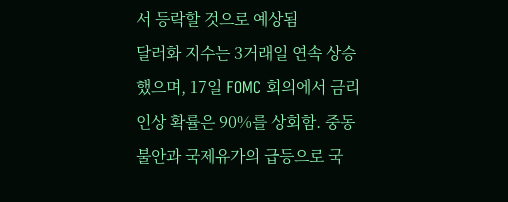서 등락할 것으로 예상됨
달러화 지수는 3거래일 연속 상승했으며, 17일 FOMC 회의에서 금리인상 확률은 90%를 상회함. 중동 불안과 국제유가의 급등으로 국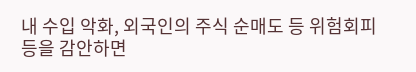내 수입 악화, 외국인의 주식 순매도 등 위험회피 등을 감안하면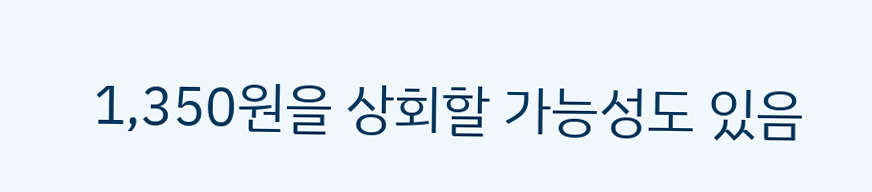1,350원을 상회할 가능성도 있음